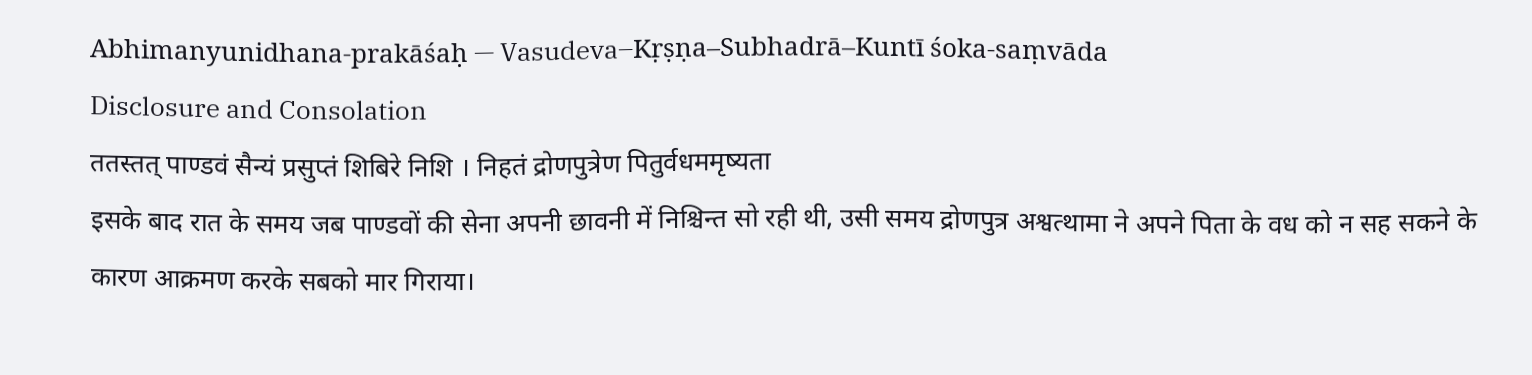Abhimanyunidhana-prakāśaḥ — Vasudeva–Kṛṣṇa–Subhadrā–Kuntī śoka-saṃvāda
Disclosure and Consolation
ततस्तत् पाण्डवं सैन्यं प्रसुप्तं शिबिरे निशि । निहतं द्रोणपुत्रेण पितुर्वधममृष्यता
इसके बाद रात के समय जब पाण्डवों की सेना अपनी छावनी में निश्चिन्त सो रही थी, उसी समय द्रोणपुत्र अश्वत्थामा ने अपने पिता के वध को न सह सकने के कारण आक्रमण करके सबको मार गिराया।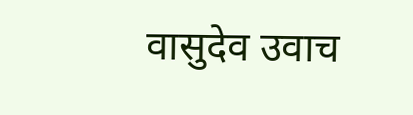वासुदेव उवाच